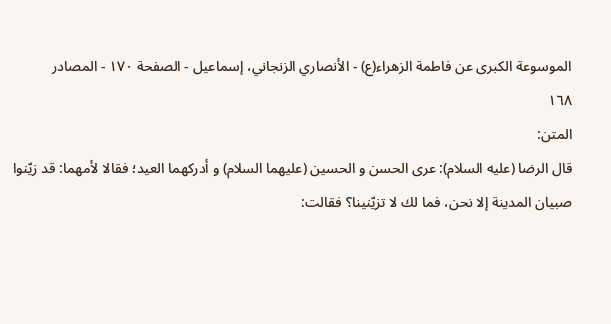الموسوعة الكبرى عن فاطمة الزهراء(ع) - الأنصاري الزنجاني، إسماعيل - الصفحة ١٧٠ - المصادر
١٦٨
المتن:
قال الرضا (عليه السلام): عرى الحسن و الحسين (عليهما السلام) و أدركهما العيد؛ فقالا لأمهما: قد زيّنوا صبيان المدينة إلا نحن، فما لك لا تزيّنينا؟ فقالت: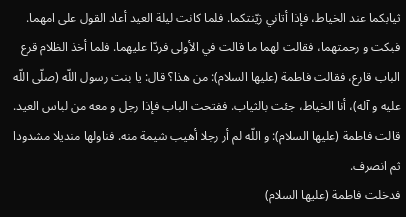ثيابكما عند الخياط، فإذا أتاني زيّنتكما. فلما كانت ليلة العيد أعاد القول على امهما. فبكت و رحمتهما، فقالت لهما ما قالت في الأولى فردّا عليهما. فلما أخذ الظلام قرع الباب قارع، فقالت فاطمة (عليها السلام): من هذا؟ قال: يا بنت رسول اللّه (صلّى اللّه عليه و آله)، أنا الخياط، جئت بالثياب. ففتحت الباب فإذا رجل و معه من لباس العيد. قالت فاطمة (عليها السلام): و اللّه لم أر رجلا أهيب شيمة منه. فناولها منديلا مشدودا ثم انصرف.
فدخلت فاطمة (عليها السلام)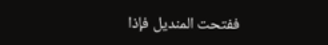ففتحت المنديل فإذا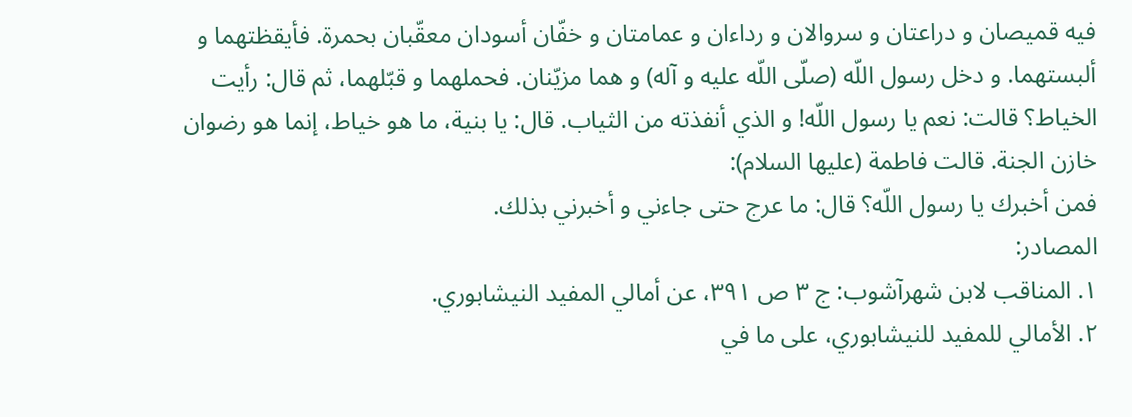فيه قميصان و دراعتان و سروالان و رداءان و عمامتان و خفّان أسودان معقّبان بحمرة. فأيقظتهما و ألبستهما. و دخل رسول اللّه (صلّى اللّه عليه و آله) و هما مزيّنان. فحملهما و قبّلهما، ثم قال: رأيت الخياط؟ قالت: نعم يا رسول اللّه! و الذي أنفذته من الثياب. قال: يا بنية، ما هو خياط، إنما هو رضوان خازن الجنة. قالت فاطمة (عليها السلام):
فمن أخبرك يا رسول اللّه؟ قال: ما عرج حتى جاءني و أخبرني بذلك.
المصادر:
١. المناقب لابن شهرآشوب: ج ٣ ص ٣٩١، عن أمالي المفيد النيشابوري.
٢. الأمالي للمفيد للنيشابوري، على ما في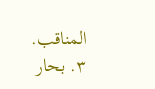المناقب.
٣. بحار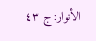الأنوار: ج ٤٣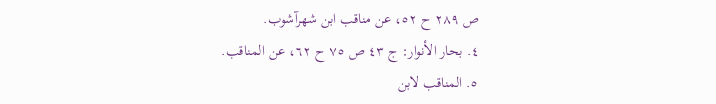ص ٢٨٩ ح ٥٢، عن مناقب ابن شهرآشوب.
٤. بحار الأنوار: ج ٤٣ ص ٧٥ ح ٦٢، عن المناقب.
٥. المناقب لابن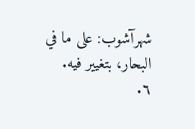شهرآشوب: على ما في البحار، بتغيير فيه.
٦.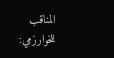المناقب للخوارزمي: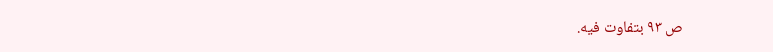ص ٩٣ بتفاوت فيه.